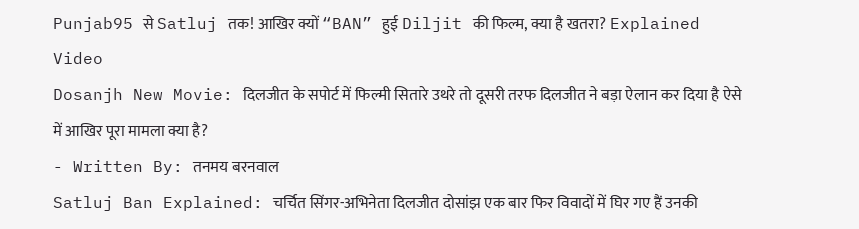Punjab95 से Satluj तक! आखिर क्यों “BAN” हुई Diljit की फिल्म, क्या है खतरा? Explained Video
Dosanjh New Movie: दिलजीत के सपोर्ट में फिल्मी सितारे उथरे तो दूसरी तरफ दिलजीत ने बड़ा ऐलान कर दिया है ऐसे में आखिर पूरा मामला क्या है?
- Written By: तनमय बरनवाल
Satluj Ban Explained: चर्चित सिंगर-अभिनेता दिलजीत दोसांझ एक बार फिर विवादों में घिर गए हैं उनकी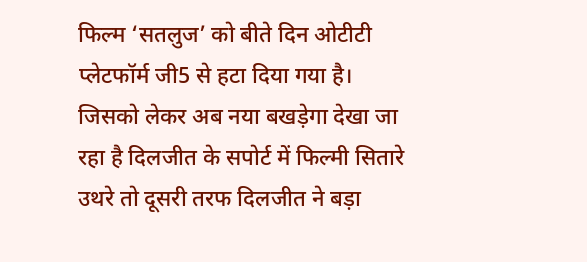फिल्म ‘सतलुज’ को बीते दिन ओटीटी प्लेटफॉर्म जी5 से हटा दिया गया है। जिसको लेकर अब नया बखड़ेगा देखा जा रहा है दिलजीत के सपोर्ट में फिल्मी सितारे उथरे तो दूसरी तरफ दिलजीत ने बड़ा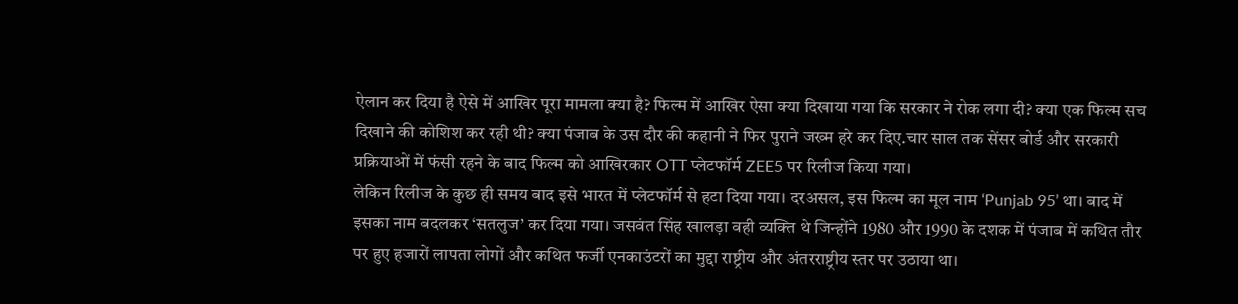ऐलान कर दिया है ऐसे में आखिर पूरा मामला क्या है? फिल्म में आखिर ऐसा क्या दिखाया गया कि सरकार ने रोक लगा दी? क्या एक फिल्म सच दिखाने की कोशिश कर रही थी? क्या पंजाब के उस दौर की कहानी ने फिर पुराने जख्म हरे कर दिए.चार साल तक सेंसर बोर्ड और सरकारी प्रक्रियाओं में फंसी रहने के बाद फिल्म को आखिरकार OTT प्लेटफॉर्म ZEE5 पर रिलीज किया गया।
लेकिन रिलीज के कुछ ही समय बाद इसे भारत में प्लेटफॉर्म से हटा दिया गया। दरअसल, इस फिल्म का मूल नाम ‘Punjab 95’ था। बाद में इसका नाम बदलकर ‘सतलुज’ कर दिया गया। जसवंत सिंह खालड़ा वही व्यक्ति थे जिन्होंने 1980 और 1990 के दशक में पंजाब में कथित तौर पर हुए हजारों लापता लोगों और कथित फर्जी एनकाउंटरों का मुद्दा राष्ट्रीय और अंतरराष्ट्रीय स्तर पर उठाया था।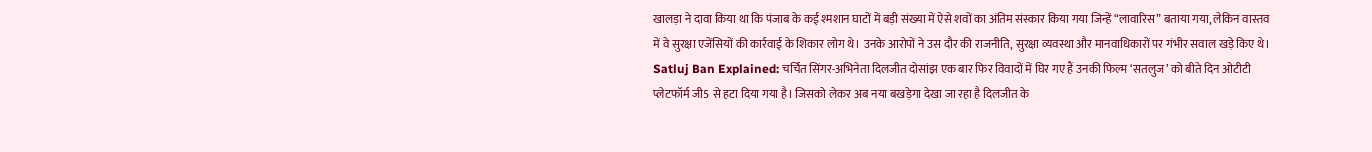खालड़ा ने दावा किया था कि पंजाब के कई श्मशान घाटों में बड़ी संख्या में ऐसे शवों का अंतिम संस्कार किया गया जिन्हें “लावारिस” बताया गया, लेकिन वास्तव में वे सुरक्षा एजेंसियों की कार्रवाई के शिकार लोग थे। उनके आरोपों ने उस दौर की राजनीति, सुरक्षा व्यवस्था और मानवाधिकारों पर गंभीर सवाल खड़े किए थे।
Satluj Ban Explained: चर्चित सिंगर-अभिनेता दिलजीत दोसांझ एक बार फिर विवादों में घिर गए हैं उनकी फिल्म ‘सतलुज’ को बीते दिन ओटीटी प्लेटफॉर्म जी5 से हटा दिया गया है। जिसको लेकर अब नया बखड़ेगा देखा जा रहा है दिलजीत के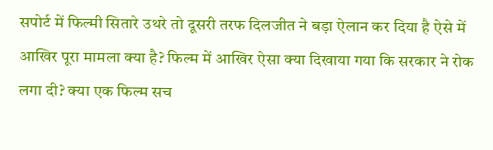सपोर्ट में फिल्मी सितारे उथरे तो दूसरी तरफ दिलजीत ने बड़ा ऐलान कर दिया है ऐसे में आखिर पूरा मामला क्या है? फिल्म में आखिर ऐसा क्या दिखाया गया कि सरकार ने रोक लगा दी? क्या एक फिल्म सच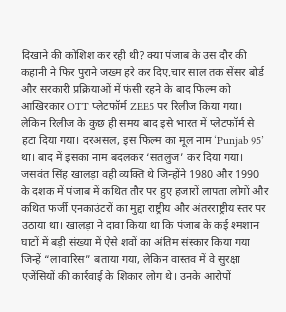दिखाने की कोशिश कर रही थी? क्या पंजाब के उस दौर की कहानी ने फिर पुराने जख्म हरे कर दिए.चार साल तक सेंसर बोर्ड और सरकारी प्रक्रियाओं में फंसी रहने के बाद फिल्म को आखिरकार OTT प्लेटफॉर्म ZEE5 पर रिलीज किया गया।
लेकिन रिलीज के कुछ ही समय बाद इसे भारत में प्लेटफॉर्म से हटा दिया गया। दरअसल, इस फिल्म का मूल नाम ‘Punjab 95’ था। बाद में इसका नाम बदलकर ‘सतलुज’ कर दिया गया। जसवंत सिंह खालड़ा वही व्यक्ति थे जिन्होंने 1980 और 1990 के दशक में पंजाब में कथित तौर पर हुए हजारों लापता लोगों और कथित फर्जी एनकाउंटरों का मुद्दा राष्ट्रीय और अंतरराष्ट्रीय स्तर पर उठाया था। खालड़ा ने दावा किया था कि पंजाब के कई श्मशान घाटों में बड़ी संख्या में ऐसे शवों का अंतिम संस्कार किया गया जिन्हें “लावारिस” बताया गया, लेकिन वास्तव में वे सुरक्षा एजेंसियों की कार्रवाई के शिकार लोग थे। उनके आरोपों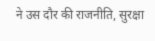ने उस दौर की राजनीति, सुरक्षा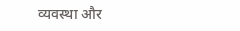व्यवस्था और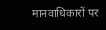मानवाधिकारों पर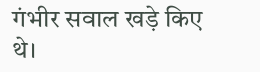गंभीर सवाल खड़े किए थे।